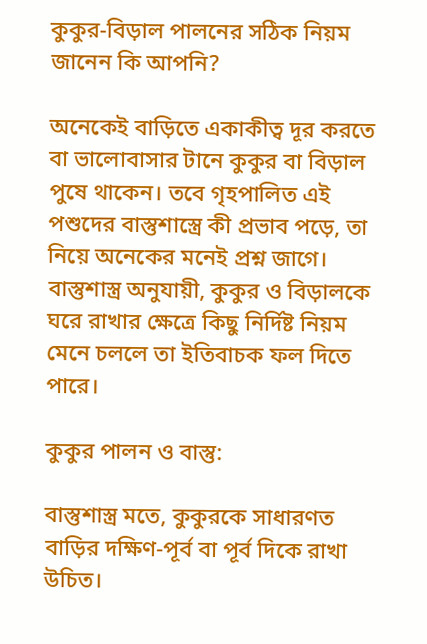কুকুর-বিড়াল পালনের সঠিক নিয়ম জানেন কি আপনি?

অনেকেই বাড়িতে একাকীত্ব দূর করতে বা ভালোবাসার টানে কুকুর বা বিড়াল পুষে থাকেন। তবে গৃহপালিত এই পশুদের বাস্তুশাস্ত্রে কী প্রভাব পড়ে, তা নিয়ে অনেকের মনেই প্রশ্ন জাগে। বাস্তুশাস্ত্র অনুযায়ী, কুকুর ও বিড়ালকে ঘরে রাখার ক্ষেত্রে কিছু নির্দিষ্ট নিয়ম মেনে চললে তা ইতিবাচক ফল দিতে পারে।

কুকুর পালন ও বাস্তু:

বাস্তুশাস্ত্র মতে, কুকুরকে সাধারণত বাড়ির দক্ষিণ-পূর্ব বা পূর্ব দিকে রাখা উচিত।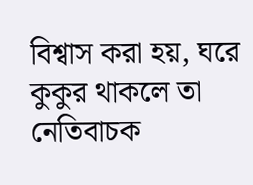বিশ্বাস করা হয়, ঘরে কুকুর থাকলে তা নেতিবাচক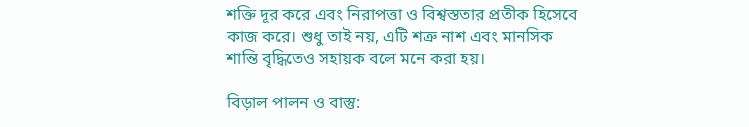শক্তি দূর করে এবং নিরাপত্তা ও বিশ্বস্ততার প্রতীক হিসেবে কাজ করে। শুধু তাই নয়, এটি শত্রু নাশ এবং মানসিক শান্তি বৃদ্ধিতেও সহায়ক বলে মনে করা হয়।

বিড়াল পালন ও বাস্তু: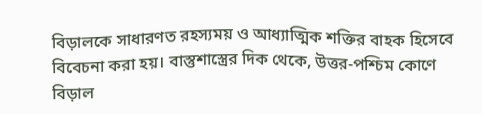বিড়ালকে সাধারণত রহস্যময় ও আধ্যাত্মিক শক্তির বাহক হিসেবে বিবেচনা করা হয়। বাস্তুশাস্ত্রের দিক থেকে, উত্তর-পশ্চিম কোণে বিড়াল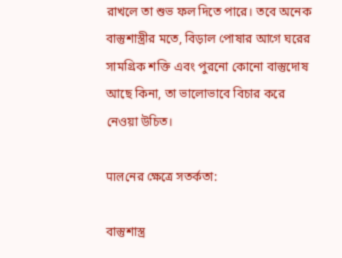রাখলে তা শুভ ফল দিতে পারে। তবে অনেক বাস্তুশাস্ত্রীর মতে, বিড়াল পোষার আগে ঘরের সামগ্রিক শক্তি এবং পুরনো কোনো বাস্তুদোষ আছে কিনা, তা ভালোভাবে বিচার করে নেওয়া উচিত।

पालনের ক্ষেত্রে সতর্কতা:

বাস্তুশাস্ত্র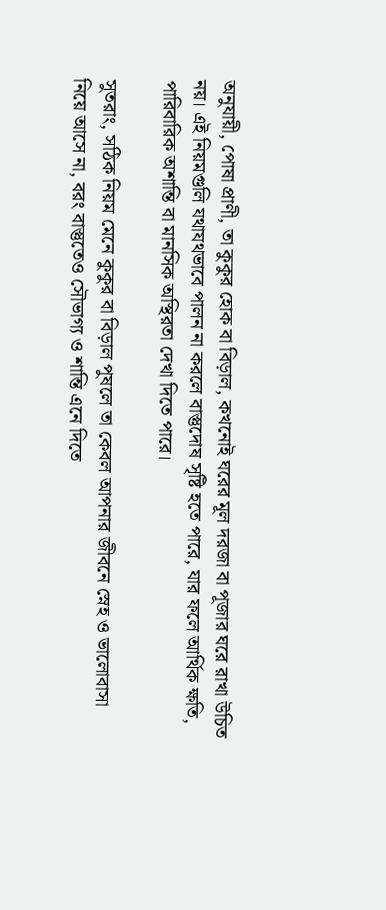অনুযায়ী, পোষা প্রাণী, তা কুকুর হোক বা বিড়াল, কখনোই ঘরের মূল দরজা বা পূজার ঘরে রাখা উচিত নয়। এই নিয়মগুলি যথাযথভাবে পালন না করলে বাস্তুদোষ সৃষ্টি হতে পারে, যার ফলে আর্থিক ক্ষতি, পারিবারিক অশান্তি বা মানসিক অস্থিরতা দেখা দিতে পারে।

সুতরাং, সঠিক নিয়ম মেনে কুকুর বা বিড়াল পুষলে তা কেবল আপনার জীবনে স্নেহ ও ভালোবাসা নিয়ে আসে না, বরং বাস্তুতেও সৌভাগ্য ও শান্তি এনে দিতে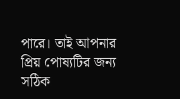পারে। তাই আপনার প্রিয় পোষ্যটির জন্য সঠিক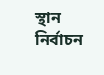স্থান নির্বাচন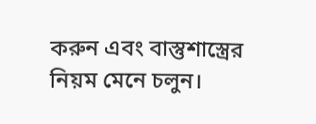করুন এবং বাস্তুশাস্ত্রের নিয়ম মেনে চলুন।